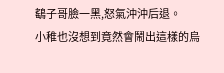鷂子哥臉一黑,怒氣沖沖后退。
小稚也沒想到竟然會鬧出這樣的烏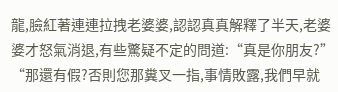龍,臉紅著連連拉拽老婆婆,認認真真解釋了半天,老婆婆才怒氣消退,有些驚疑不定的問道:“真是你朋友?”
“那還有假?否則您那糞叉一指,事情敗露,我們早就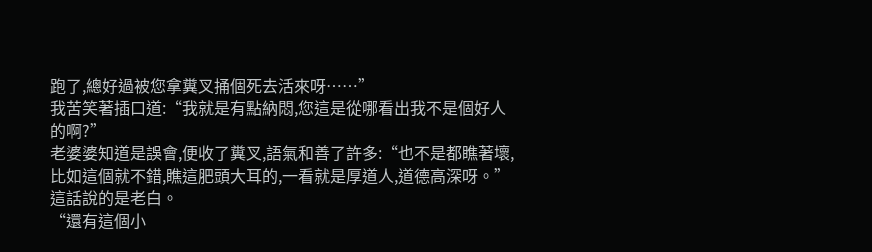跑了,總好過被您拿糞叉捅個死去活來呀……”
我苦笑著插口道:“我就是有點納悶,您這是從哪看出我不是個好人的啊?”
老婆婆知道是誤會,便收了糞叉,語氣和善了許多:“也不是都瞧著壞,比如這個就不錯,瞧這肥頭大耳的,一看就是厚道人,道德高深呀。”
這話說的是老白。
“還有這個小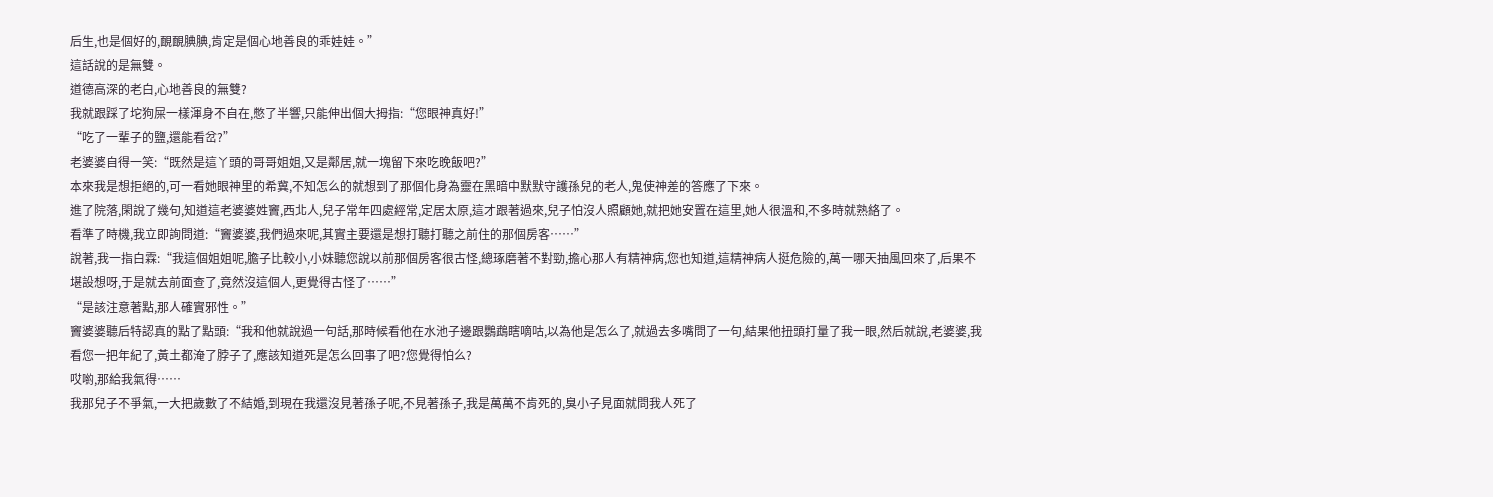后生,也是個好的,靦靦腆腆,肯定是個心地善良的乖娃娃。”
這話說的是無雙。
道德高深的老白,心地善良的無雙?
我就跟踩了坨狗屎一樣渾身不自在,憋了半響,只能伸出個大拇指:“您眼神真好!”
“吃了一輩子的鹽,還能看岔?”
老婆婆自得一笑:“既然是這丫頭的哥哥姐姐,又是鄰居,就一塊留下來吃晚飯吧?”
本來我是想拒絕的,可一看她眼神里的希冀,不知怎么的就想到了那個化身為靈在黑暗中默默守護孫兒的老人,鬼使神差的答應了下來。
進了院落,閑說了幾句,知道這老婆婆姓竇,西北人,兒子常年四處經常,定居太原,這才跟著過來,兒子怕沒人照顧她,就把她安置在這里,她人很溫和,不多時就熟絡了。
看準了時機,我立即詢問道:“竇婆婆,我們過來呢,其實主要還是想打聽打聽之前住的那個房客……”
說著,我一指白霖:“我這個姐姐呢,膽子比較小,小妹聽您說以前那個房客很古怪,總琢磨著不對勁,擔心那人有精神病,您也知道,這精神病人挺危險的,萬一哪天抽風回來了,后果不堪設想呀,于是就去前面查了,竟然沒這個人,更覺得古怪了……”
“是該注意著點,那人確實邪性。”
竇婆婆聽后特認真的點了點頭:“我和他就說過一句話,那時候看他在水池子邊跟鸚鵡瞎嘀咕,以為他是怎么了,就過去多嘴問了一句,結果他扭頭打量了我一眼,然后就說,老婆婆,我看您一把年紀了,黃土都淹了脖子了,應該知道死是怎么回事了吧?您覺得怕么?
哎喲,那給我氣得……
我那兒子不爭氣,一大把歲數了不結婚,到現在我還沒見著孫子呢,不見著孫子,我是萬萬不肯死的,臭小子見面就問我人死了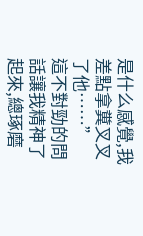是什么感覺,我差點拿糞叉叉了他……”
這不對勁的問話讓我精神了起來,總琢磨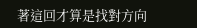著這回才算是找對方向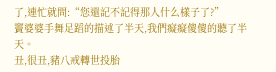了,連忙就問:“您還記不記得那人什么樣子了?”
竇婆婆手舞足蹈的描述了半天,我們癡癡傻傻的聽了半天。
丑,很丑,豬八戒轉世投胎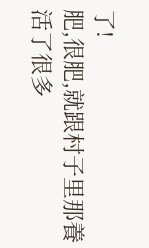了!
肥,很肥,就跟村子里那養活了很多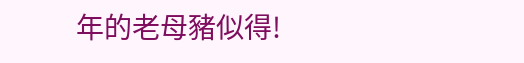年的老母豬似得!